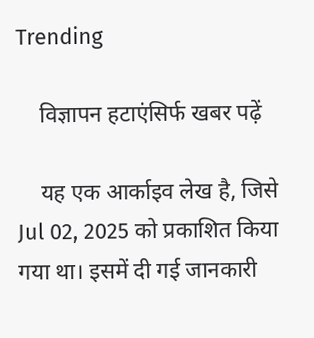Trending

    विज्ञापन हटाएंसिर्फ खबर पढ़ें

    यह एक आर्काइव लेख है, जिसे Jul 02, 2025 को प्रकाशित किया गया था। इसमें दी गई जानकारी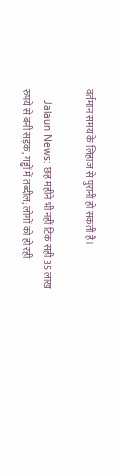वर्तमान समय के लिहाज से पुरानी हो सकती है।

    Jalaun News: छह महीने भी नहीं टिक सही 35 लाख रुपये से बनी सड़क, गड्ढों में तब्दील; लोगों को हो रही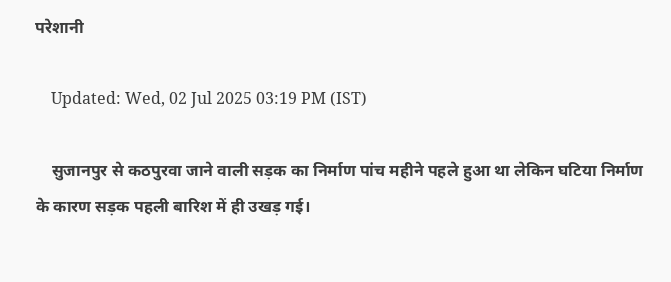परेशानी

    Updated: Wed, 02 Jul 2025 03:19 PM (IST)

    सुजानपुर से कठपुरवा जाने वाली सड़क का निर्माण पांच महीने पहले हुआ था लेकिन घटिया निर्माण के कारण सड़क पहली बारिश में ही उखड़ गई।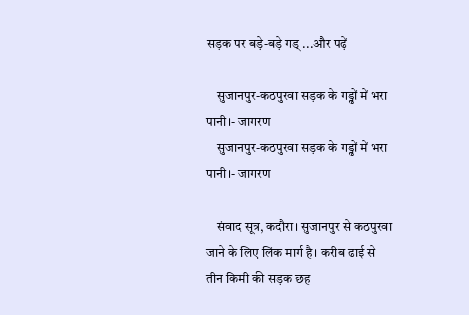सड़क पर बड़े-बड़े गड् ...और पढ़ें

    सुजानपुर-कठपुरवा सड़क के गड्ढों में भरा पानी।- जागरण
    सुजानपुर-कठपुरवा सड़क के गड्ढों में भरा पानी।- जागरण

    संवाद सूत्र, कदौरा। सुजानपुर से कठपुरवा जाने के लिए लिंक मार्ग है। करीब ढाई से तीन किमी की सड़क छह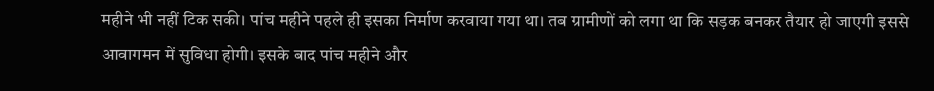महीने भी नहीं टिक सकी। पांच महीने पहले ही इसका निर्माण करवाया गया था। तब ग्रामीणों को लगा था कि सड़क बनकर तैयार हो जाएगी इससे आवागमन में सुविधा होगी। इसके बाद पांच महीने और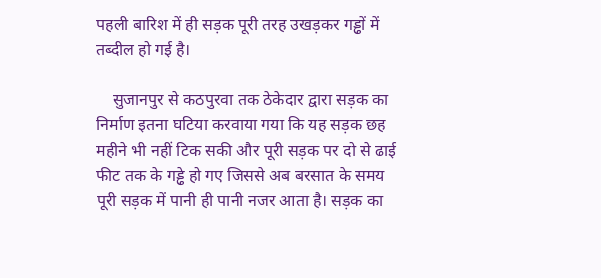पहली बारिश में ही सड़क पूरी तरह उखड़कर गड्ढों में तब्दील हो गई है।

    सुजानपुर से कठपुरवा तक ठेकेदार द्वारा सड़क का निर्माण इतना घटिया करवाया गया कि यह सड़क छह महीने भी नहीं टिक सकी और पूरी सड़क पर दो से ढाई फीट तक के गड्ढे हो गए जिससे अब बरसात के समय पूरी सड़क में पानी ही पानी नजर आता है। सड़क का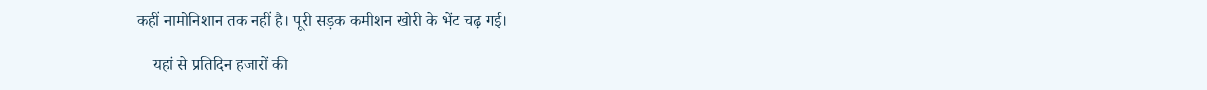कहीं नामोनिशान तक नहीं है। पूरी सड़क कमीशन खोरी के भेंट चढ़ गई।

    यहां से प्रतिदिन हजारों की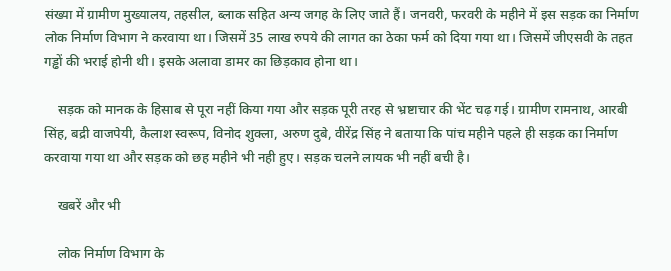संख्या में ग्रामीण मुख्यालय, तहसील, ब्लाक सहित अन्य जगह के लिए जाते हैं। जनवरी, फरवरी के महीने में इस सड़क का निर्माण लोक निर्माण विभाग ने करवाया था। जिसमें 35 लाख रुपये की लागत का ठेका फर्म को दिया गया था। जिसमें जीएसवी के तहत गड्ढों की भराई होनी थी। इसके अलावा डामर का छिड़काव होना था।

    सड़क को मानक के हिसाब से पूरा नहीं किया गया और सड़क पूरी तरह से भ्रष्टाचार की भेंट चढ़ गई। ग्रामीण रामनाथ, आरबी सिंह, बद्री वाजपेयी, कैलाश स्वरूप, विनोद शुक्ला, अरुण दुबे, वीरेंद्र सिंह ने बताया कि पांच महीने पहले ही सड़क का निर्माण करवाया गया था और सड़क को छह महीने भी नही हुए। सड़क चलने लायक भी नहीं बची है।

    खबरें और भी

    लोक निर्माण विभाग के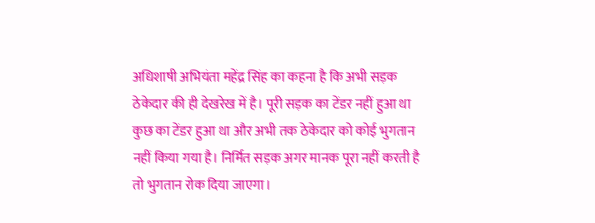अधिशाषी अभियंता महेंद्र सिंह का कहना है कि अभी सड़क ठेकेदार की ही देखरेख में है। पूरी सड़क का टेंडर नहीं हुआ था कुछ का टेंडर हुआ था और अभी तक ठेकेदार को कोई भुगतान नहीं किया गया है। निर्मित सड़क अगर मानक पूरा नहीं करती है तो भुगतान रोक दिया जाएगा।